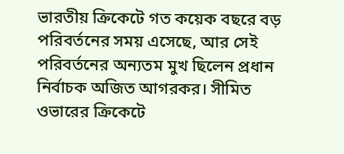ভারতীয় ক্রিকেটে গত কয়েক বছরে বড় পরিবর্তনের সময় এসেছে, আর সেই পরিবর্তনের অন্যতম মুখ ছিলেন প্রধান নির্বাচক অজিত আগরকর। সীমিত ওভারের ক্রিকেটে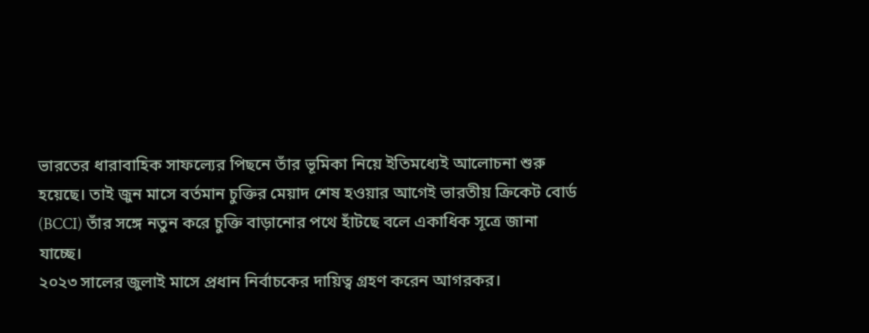ভারতের ধারাবাহিক সাফল্যের পিছনে তাঁর ভূমিকা নিয়ে ইতিমধ্যেই আলোচনা শুরু হয়েছে। তাই জুন মাসে বর্তমান চুক্তির মেয়াদ শেষ হওয়ার আগেই ভারতীয় ক্রিকেট বোর্ড (BCCI) তাঁর সঙ্গে নতুন করে চুক্তি বাড়ানোর পথে হাঁটছে বলে একাধিক সূত্রে জানা যাচ্ছে।
২০২৩ সালের জুলাই মাসে প্রধান নির্বাচকের দায়িত্ব গ্রহণ করেন আগরকর।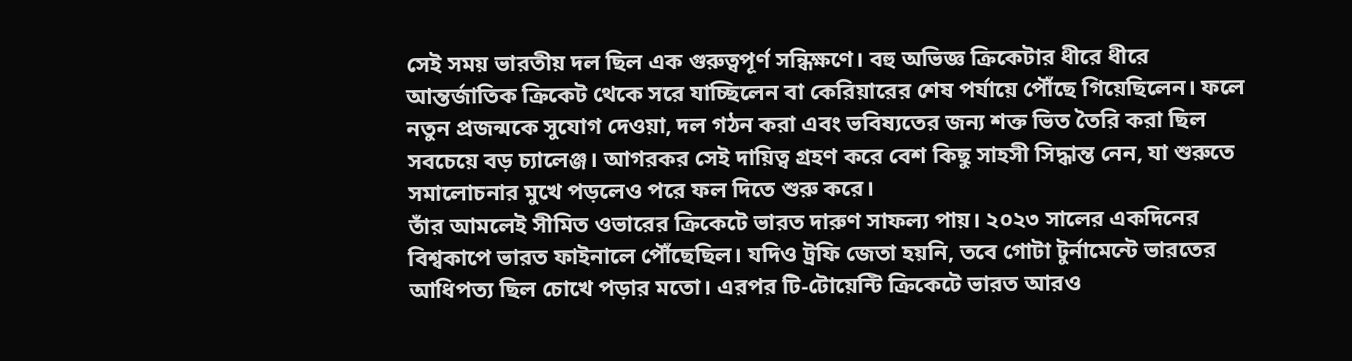সেই সময় ভারতীয় দল ছিল এক গুরুত্বপূর্ণ সন্ধিক্ষণে। বহু অভিজ্ঞ ক্রিকেটার ধীরে ধীরে আন্তর্জাতিক ক্রিকেট থেকে সরে যাচ্ছিলেন বা কেরিয়ারের শেষ পর্যায়ে পৌঁছে গিয়েছিলেন। ফলে নতুন প্রজন্মকে সুযোগ দেওয়া, দল গঠন করা এবং ভবিষ্যতের জন্য শক্ত ভিত তৈরি করা ছিল সবচেয়ে বড় চ্যালেঞ্জ। আগরকর সেই দায়িত্ব গ্রহণ করে বেশ কিছু সাহসী সিদ্ধান্ত নেন, যা শুরুতে সমালোচনার মুখে পড়লেও পরে ফল দিতে শুরু করে।
তাঁর আমলেই সীমিত ওভারের ক্রিকেটে ভারত দারুণ সাফল্য পায়। ২০২৩ সালের একদিনের বিশ্বকাপে ভারত ফাইনালে পৌঁছেছিল। যদিও ট্রফি জেতা হয়নি, তবে গোটা টুর্নামেন্টে ভারতের আধিপত্য ছিল চোখে পড়ার মতো। এরপর টি-টোয়েন্টি ক্রিকেটে ভারত আরও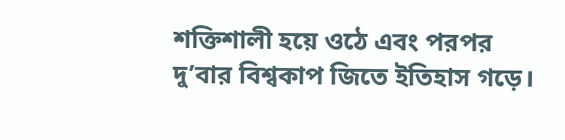শক্তিশালী হয়ে ওঠে এবং পরপর দু’বার বিশ্বকাপ জিতে ইতিহাস গড়ে।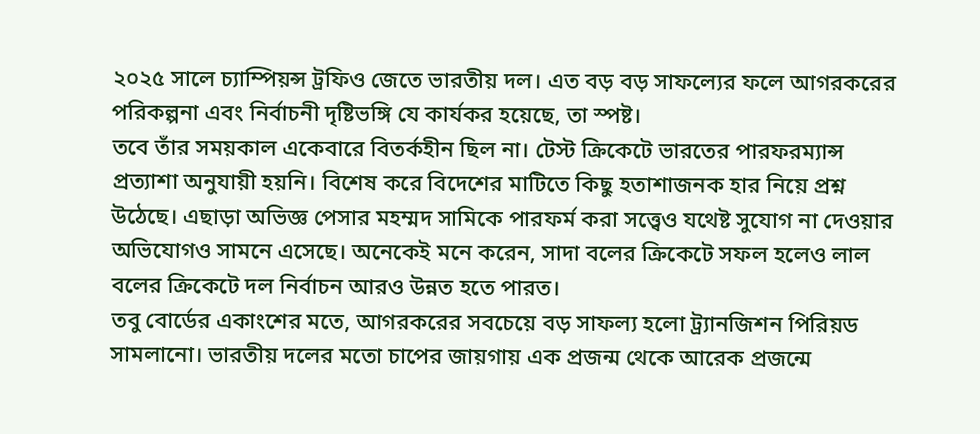২০২৫ সালে চ্যাম্পিয়ন্স ট্রফিও জেতে ভারতীয় দল। এত বড় বড় সাফল্যের ফলে আগরকরের পরিকল্পনা এবং নির্বাচনী দৃষ্টিভঙ্গি যে কার্যকর হয়েছে, তা স্পষ্ট।
তবে তাঁর সময়কাল একেবারে বিতর্কহীন ছিল না। টেস্ট ক্রিকেটে ভারতের পারফরম্যান্স প্রত্যাশা অনুযায়ী হয়নি। বিশেষ করে বিদেশের মাটিতে কিছু হতাশাজনক হার নিয়ে প্রশ্ন উঠেছে। এছাড়া অভিজ্ঞ পেসার মহম্মদ সামিকে পারফর্ম করা সত্ত্বেও যথেষ্ট সুযোগ না দেওয়ার অভিযোগও সামনে এসেছে। অনেকেই মনে করেন, সাদা বলের ক্রিকেটে সফল হলেও লাল বলের ক্রিকেটে দল নির্বাচন আরও উন্নত হতে পারত।
তবু বোর্ডের একাংশের মতে, আগরকরের সবচেয়ে বড় সাফল্য হলো ট্র্যানজিশন পিরিয়ড সামলানো। ভারতীয় দলের মতো চাপের জায়গায় এক প্রজন্ম থেকে আরেক প্রজন্মে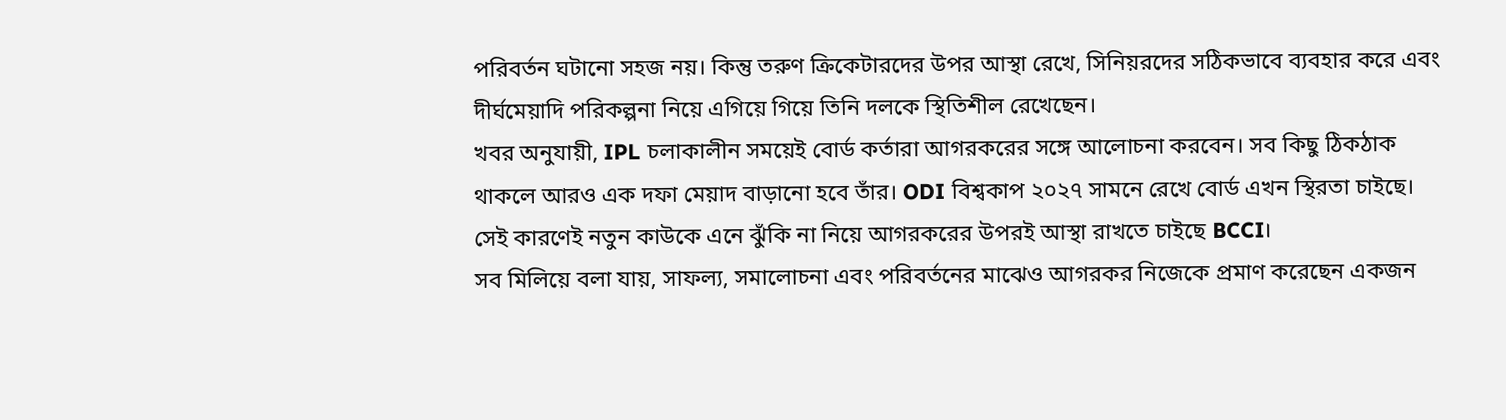পরিবর্তন ঘটানো সহজ নয়। কিন্তু তরুণ ক্রিকেটারদের উপর আস্থা রেখে, সিনিয়রদের সঠিকভাবে ব্যবহার করে এবং দীর্ঘমেয়াদি পরিকল্পনা নিয়ে এগিয়ে গিয়ে তিনি দলকে স্থিতিশীল রেখেছেন।
খবর অনুযায়ী, IPL চলাকালীন সময়েই বোর্ড কর্তারা আগরকরের সঙ্গে আলোচনা করবেন। সব কিছু ঠিকঠাক থাকলে আরও এক দফা মেয়াদ বাড়ানো হবে তাঁর। ODI বিশ্বকাপ ২০২৭ সামনে রেখে বোর্ড এখন স্থিরতা চাইছে। সেই কারণেই নতুন কাউকে এনে ঝুঁকি না নিয়ে আগরকরের উপরই আস্থা রাখতে চাইছে BCCI।
সব মিলিয়ে বলা যায়, সাফল্য, সমালোচনা এবং পরিবর্তনের মাঝেও আগরকর নিজেকে প্রমাণ করেছেন একজন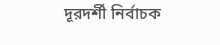দূরদর্শী নির্বাচক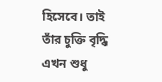হিসেবে। তাই তাঁর চুক্তি বৃদ্ধি এখন শুধু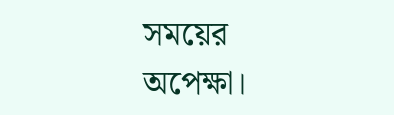সময়ের অপেক্ষা।